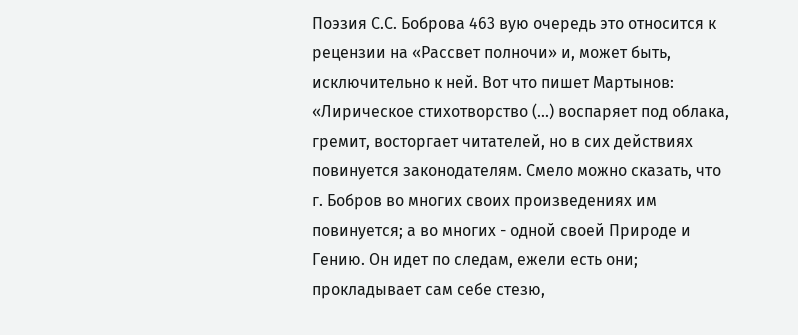Поэзия С.С. Боброва 463 вую очередь это относится к рецензии на «Рассвет полночи» и, может быть, исключительно к ней. Вот что пишет Мартынов: «Лирическое стихотворство (...) воспаряет под облака, гремит, восторгает читателей, но в сих действиях повинуется законодателям. Смело можно сказать, что г. Бобров во многих своих произведениях им повинуется; а во многих - одной своей Природе и Гению. Он идет по следам, ежели есть они; прокладывает сам себе стезю,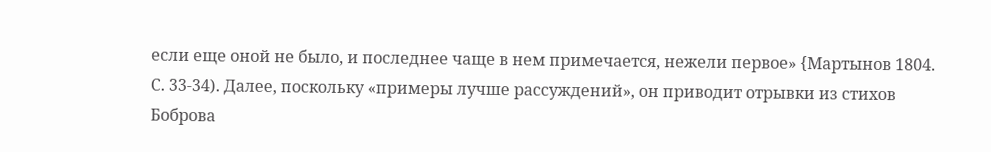если еще оной не было, и последнее чаще в нем примечается, нежели первое» {Мартынов 1804. С. 33-34). Далее, поскольку «примеры лучше рассуждений», он приводит отрывки из стихов Боброва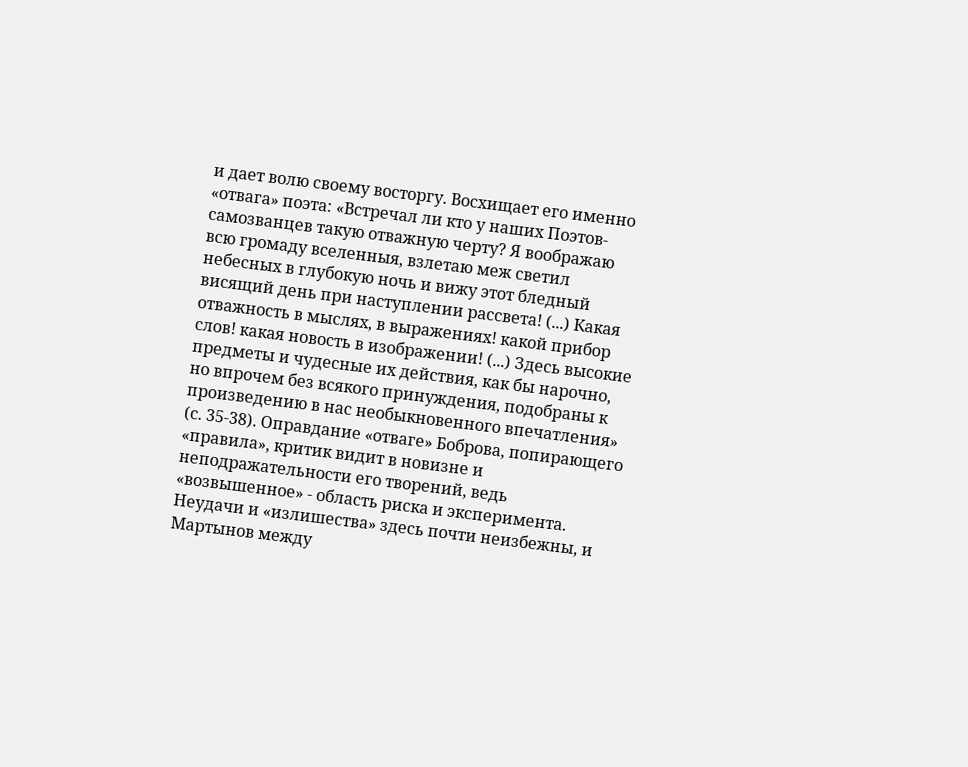и дает волю своему восторгу. Восхищает его именно «отвага» поэта: «Встречал ли кто у наших Поэтов-самозванцев такую отважную черту? Я воображаю всю громаду вселенныя, взлетаю меж светил небесных в глубокую ночь и вижу этот бледный висящий день при наступлении рассвета! (...) Какая отважность в мыслях, в выражениях! какой прибор слов! какая новость в изображении! (...) Здесь высокие предметы и чудесные их действия, как бы нарочно, но впрочем без всякого принуждения, подобраны к произведению в нас необыкновенного впечатления» (с. 35-38). Оправдание «отваге» Боброва, попирающего «правила», критик видит в новизне и неподражательности его творений, ведь «возвышенное» - область риска и эксперимента. Неудачи и «излишества» здесь почти неизбежны, и Мартынов между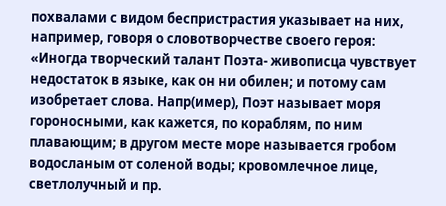похвалами с видом беспристрастия указывает на них, например, говоря о словотворчестве своего героя: «Иногда творческий талант Поэта- живописца чувствует недостаток в языке, как он ни обилен; и потому сам изобретает слова. Напр(имер), Поэт называет моря гороносными, как кажется, по кораблям, по ним плавающим; в другом месте море называется гробом водосланым от соленой воды; кровомлечное лице, светлолучный и пр.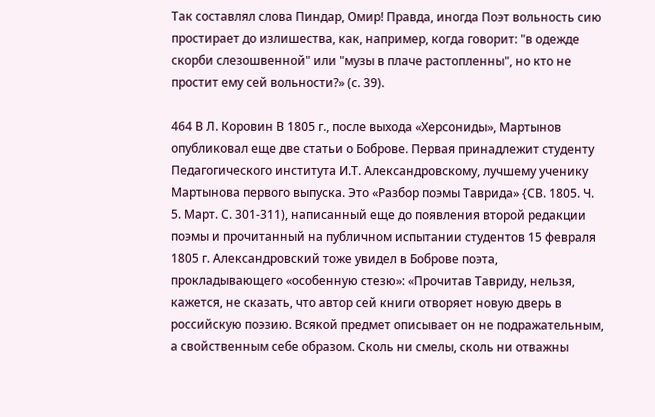Так составлял слова Пиндар, Омир! Правда, иногда Поэт вольность сию простирает до излишества, как, например, когда говорит: "в одежде скорби слезошвенной" или "музы в плаче растопленны", но кто не простит ему сей вольности?» (с. 39).

464 В Л. Коровин В 1805 г., после выхода «Херсониды», Мартынов опубликовал еще две статьи о Боброве. Первая принадлежит студенту Педагогического института И.Т. Александровскому, лучшему ученику Мартынова первого выпуска. Это «Разбор поэмы Таврида» {СВ. 1805. Ч. 5. Март. С. 301-311), написанный еще до появления второй редакции поэмы и прочитанный на публичном испытании студентов 15 февраля 1805 г. Александровский тоже увидел в Боброве поэта, прокладывающего «особенную стезю»: «Прочитав Тавриду, нельзя, кажется, не сказать, что автор сей книги отворяет новую дверь в российскую поэзию. Всякой предмет описывает он не подражательным, а свойственным себе образом. Сколь ни смелы, сколь ни отважны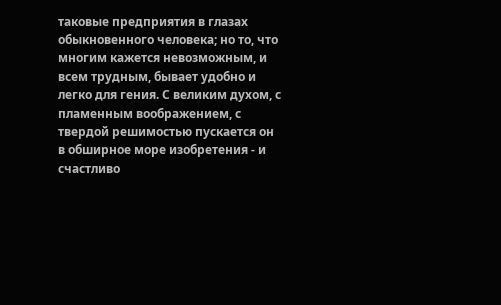таковые предприятия в глазах обыкновенного человека; но то, что многим кажется невозможным, и всем трудным, бывает удобно и легко для гения. С великим духом, с пламенным воображением, с твердой решимостью пускается он в обширное море изобретения - и счастливо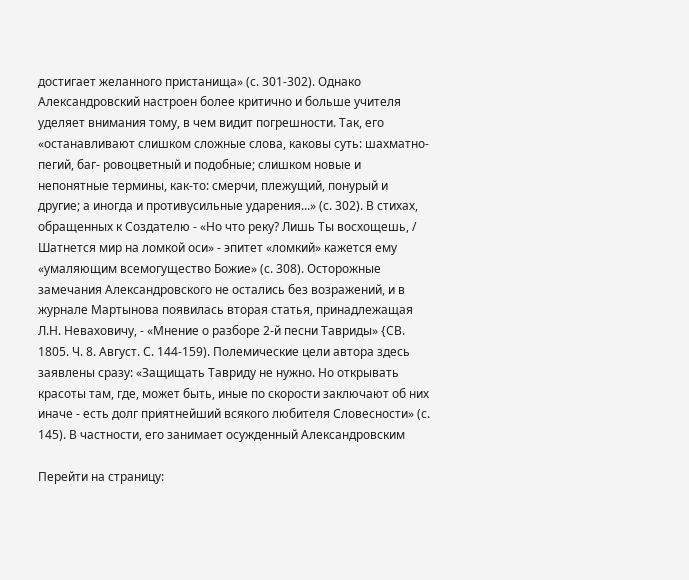достигает желанного пристанища» (с. 301-302). Однако Александровский настроен более критично и больше учителя уделяет внимания тому, в чем видит погрешности. Так, его «останавливают слишком сложные слова, каковы суть: шахматно-пегий, баг- ровоцветный и подобные; слишком новые и непонятные термины, как-то: смерчи, плежущий, понурый и другие; а иногда и противусильные ударения...» (с. 302). В стихах, обращенных к Создателю - «Но что реку? Лишь Ты восхощешь, / Шатнется мир на ломкой оси» - эпитет «ломкий» кажется ему «умаляющим всемогущество Божие» (с. 308). Осторожные замечания Александровского не остались без возражений, и в журнале Мартынова появилась вторая статья, принадлежащая Л.Н. Неваховичу, - «Мнение о разборе 2-й песни Тавриды» {СВ. 1805. Ч. 8. Август. С. 144-159). Полемические цели автора здесь заявлены сразу: «Защищать Тавриду не нужно. Но открывать красоты там, где, может быть, иные по скорости заключают об них иначе - есть долг приятнейший всякого любителя Словесности» (с. 145). В частности, его занимает осужденный Александровским

Перейти на страницу: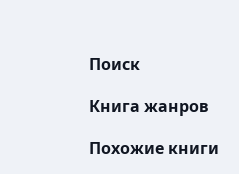Поиск

Книга жанров

Похожие книги